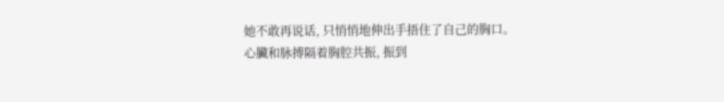她不敢再说话, 只悄悄地伸出手捂住了自己的胸口。
心臟和脉搏隔着胸腔共振, 振到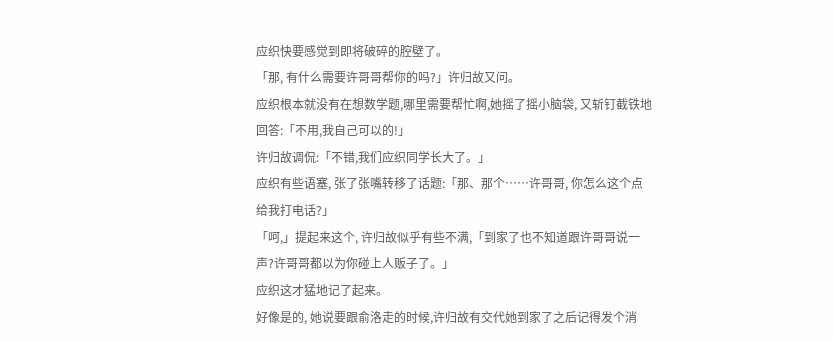应织快要感觉到即将破碎的腔壁了。
「那, 有什么需要许哥哥帮你的吗?」许归故又问。
应织根本就没有在想数学题,哪里需要帮忙啊,她摇了摇小脑袋, 又斩钉截铁地回答:「不用,我自己可以的!」
许归故调侃:「不错,我们应织同学长大了。」
应织有些语塞, 张了张嘴转移了话题:「那、那个……许哥哥, 你怎么这个点给我打电话?」
「呵,」提起来这个, 许归故似乎有些不满,「到家了也不知道跟许哥哥说一声?许哥哥都以为你碰上人贩子了。」
应织这才猛地记了起来。
好像是的, 她说要跟俞洛走的时候,许归故有交代她到家了之后记得发个消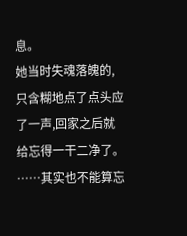息。
她当时失魂落魄的,只含糊地点了点头应了一声,回家之后就给忘得一干二净了。
……其实也不能算忘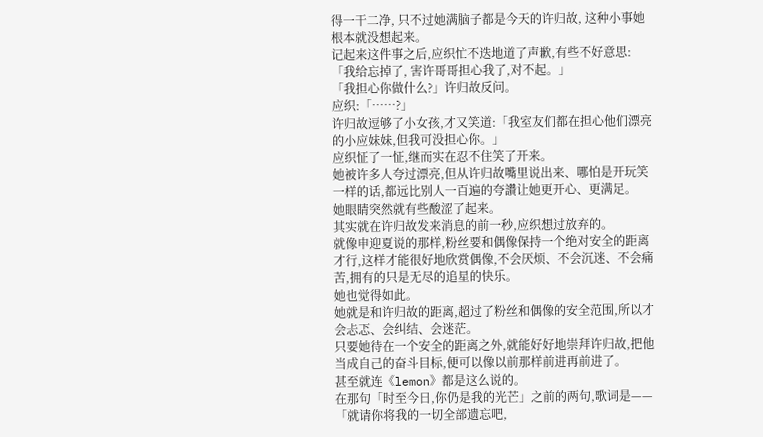得一干二净, 只不过她满脑子都是今天的许归故, 这种小事她根本就没想起来。
记起来这件事之后,应织忙不迭地道了声歉,有些不好意思:「我给忘掉了, 害许哥哥担心我了,对不起。」
「我担心你做什么?」许归故反问。
应织:「……?」
许归故逗够了小女孩,才又笑道:「我室友们都在担心他们漂亮的小应妹妹,但我可没担心你。」
应织怔了一怔,继而实在忍不住笑了开来。
她被许多人夸过漂亮,但从许归故嘴里说出来、哪怕是开玩笑一样的话,都远比别人一百遍的夸讚让她更开心、更满足。
她眼睛突然就有些酸涩了起来。
其实就在许归故发来消息的前一秒,应织想过放弃的。
就像申迎夏说的那样,粉丝要和偶像保持一个绝对安全的距离才行,这样才能很好地欣赏偶像,不会厌烦、不会沉迷、不会痛苦,拥有的只是无尽的追星的快乐。
她也觉得如此。
她就是和许归故的距离,超过了粉丝和偶像的安全范围,所以才会忐忑、会纠结、会迷茫。
只要她待在一个安全的距离之外,就能好好地崇拜许归故,把他当成自己的奋斗目标,便可以像以前那样前进再前进了。
甚至就连《lemon》都是这么说的。
在那句「时至今日,你仍是我的光芒」之前的两句,歌词是——
「就请你将我的一切全部遗忘吧,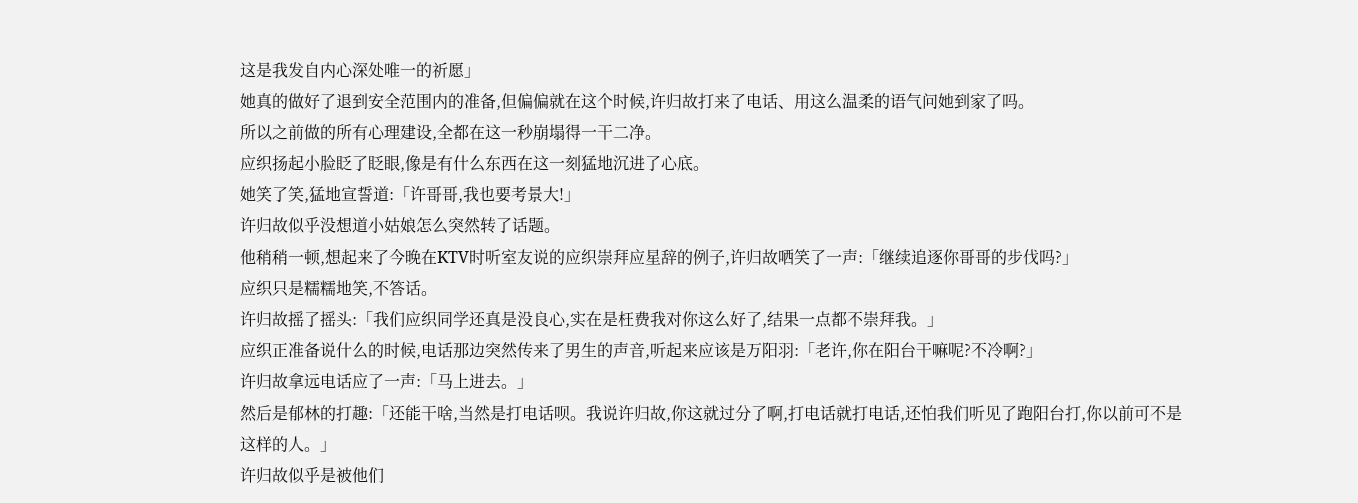这是我发自内心深处唯一的祈愿」
她真的做好了退到安全范围内的准备,但偏偏就在这个时候,许归故打来了电话、用这么温柔的语气问她到家了吗。
所以之前做的所有心理建设,全都在这一秒崩塌得一干二净。
应织扬起小脸眨了眨眼,像是有什么东西在这一刻猛地沉进了心底。
她笑了笑,猛地宣誓道:「许哥哥,我也要考景大!」
许归故似乎没想道小姑娘怎么突然转了话题。
他稍稍一顿,想起来了今晚在KTV时听室友说的应织崇拜应星辞的例子,许归故哂笑了一声:「继续追逐你哥哥的步伐吗?」
应织只是糯糯地笑,不答话。
许归故摇了摇头:「我们应织同学还真是没良心,实在是枉费我对你这么好了,结果一点都不崇拜我。」
应织正准备说什么的时候,电话那边突然传来了男生的声音,听起来应该是万阳羽:「老许,你在阳台干嘛呢?不冷啊?」
许归故拿远电话应了一声:「马上进去。」
然后是郁林的打趣:「还能干啥,当然是打电话呗。我说许归故,你这就过分了啊,打电话就打电话,还怕我们听见了跑阳台打,你以前可不是这样的人。」
许归故似乎是被他们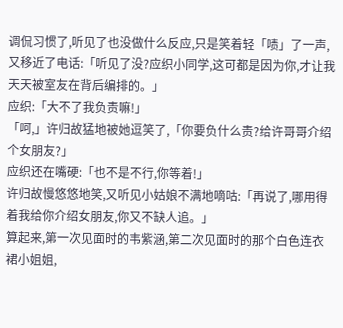调侃习惯了,听见了也没做什么反应,只是笑着轻「啧」了一声,又移近了电话:「听见了没?应织小同学,这可都是因为你,才让我天天被室友在背后编排的。」
应织:「大不了我负责嘛!」
「呵,」许归故猛地被她逗笑了,「你要负什么责?给许哥哥介绍个女朋友?」
应织还在嘴硬:「也不是不行,你等着!」
许归故慢悠悠地笑,又听见小姑娘不满地嘀咕:「再说了,哪用得着我给你介绍女朋友,你又不缺人追。」
算起来,第一次见面时的韦紫涵,第二次见面时的那个白色连衣裙小姐姐,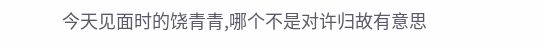今天见面时的饶青青,哪个不是对许归故有意思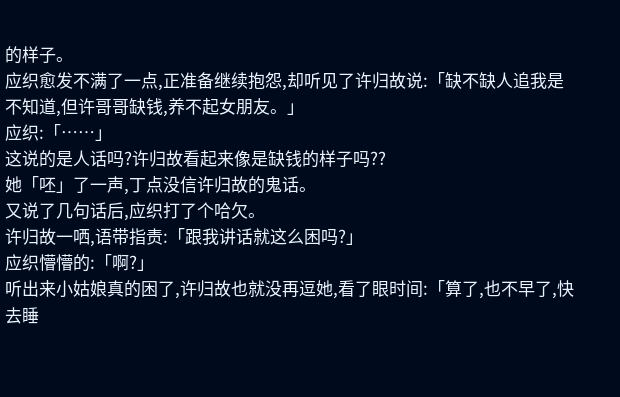的样子。
应织愈发不满了一点,正准备继续抱怨,却听见了许归故说:「缺不缺人追我是不知道,但许哥哥缺钱,养不起女朋友。」
应织:「……」
这说的是人话吗?许归故看起来像是缺钱的样子吗??
她「呸」了一声,丁点没信许归故的鬼话。
又说了几句话后,应织打了个哈欠。
许归故一哂,语带指责:「跟我讲话就这么困吗?」
应织懵懵的:「啊?」
听出来小姑娘真的困了,许归故也就没再逗她,看了眼时间:「算了,也不早了,快去睡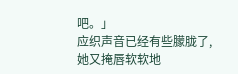吧。」
应织声音已经有些朦胧了,她又掩唇软软地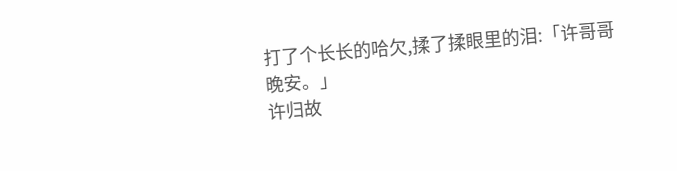打了个长长的哈欠,揉了揉眼里的泪:「许哥哥晚安。」
许归故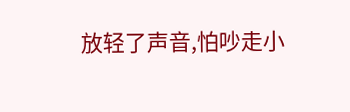放轻了声音,怕吵走小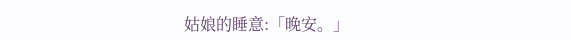姑娘的睡意:「晚安。」